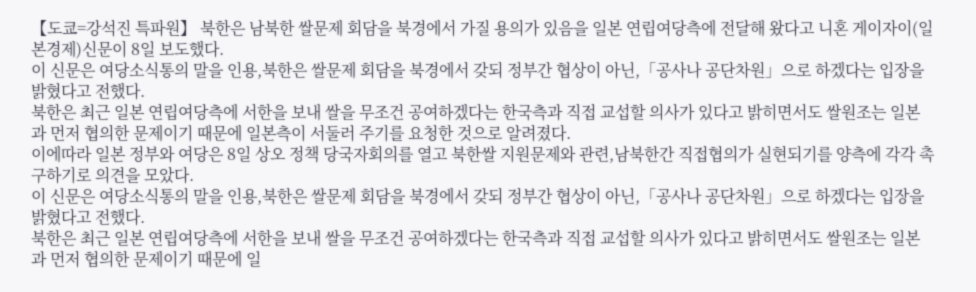【도쿄=강석진 특파원】 북한은 남북한 쌀문제 회담을 북경에서 가질 용의가 있음을 일본 연립여당측에 전달해 왔다고 니혼 게이자이(일본경제)신문이 8일 보도했다.
이 신문은 여당소식통의 말을 인용,북한은 쌀문제 회담을 북경에서 갖되 정부간 협상이 아닌,「공사나 공단차원」으로 하겠다는 입장을 밝혔다고 전했다.
북한은 최근 일본 연립여당측에 서한을 보내 쌀을 무조건 공여하겠다는 한국측과 직접 교섭할 의사가 있다고 밝히면서도 쌀원조는 일본과 먼저 협의한 문제이기 때문에 일본측이 서둘러 주기를 요청한 것으로 알려졌다.
이에따라 일본 정부와 여당은 8일 상오 정책 당국자회의를 열고 북한쌀 지원문제와 관련,남북한간 직접협의가 실현되기를 양측에 각각 촉구하기로 의견을 모았다.
이 신문은 여당소식통의 말을 인용,북한은 쌀문제 회담을 북경에서 갖되 정부간 협상이 아닌,「공사나 공단차원」으로 하겠다는 입장을 밝혔다고 전했다.
북한은 최근 일본 연립여당측에 서한을 보내 쌀을 무조건 공여하겠다는 한국측과 직접 교섭할 의사가 있다고 밝히면서도 쌀원조는 일본과 먼저 협의한 문제이기 때문에 일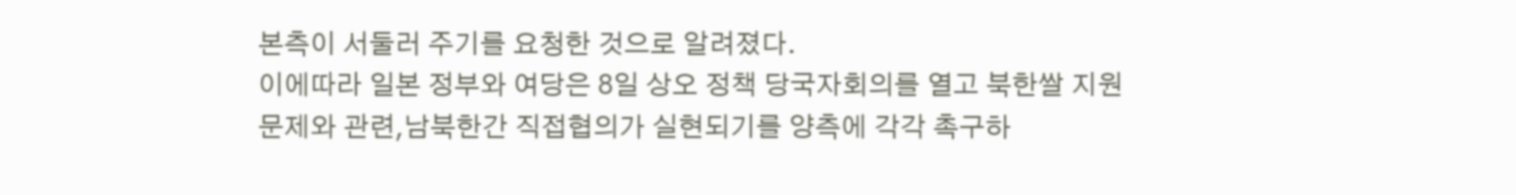본측이 서둘러 주기를 요청한 것으로 알려졌다.
이에따라 일본 정부와 여당은 8일 상오 정책 당국자회의를 열고 북한쌀 지원문제와 관련,남북한간 직접협의가 실현되기를 양측에 각각 촉구하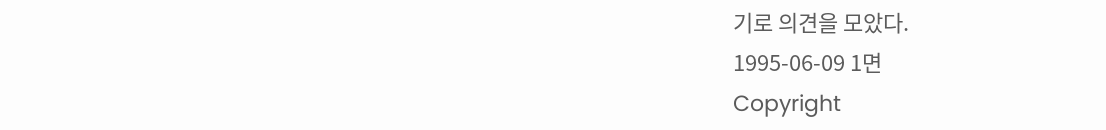기로 의견을 모았다.
1995-06-09 1면
Copyright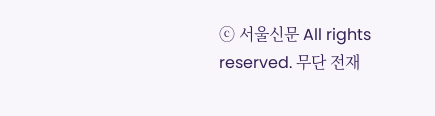ⓒ 서울신문 All rights reserved. 무단 전재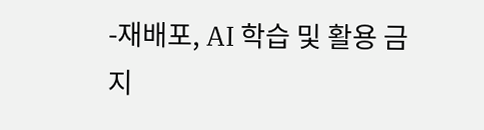-재배포, AI 학습 및 활용 금지